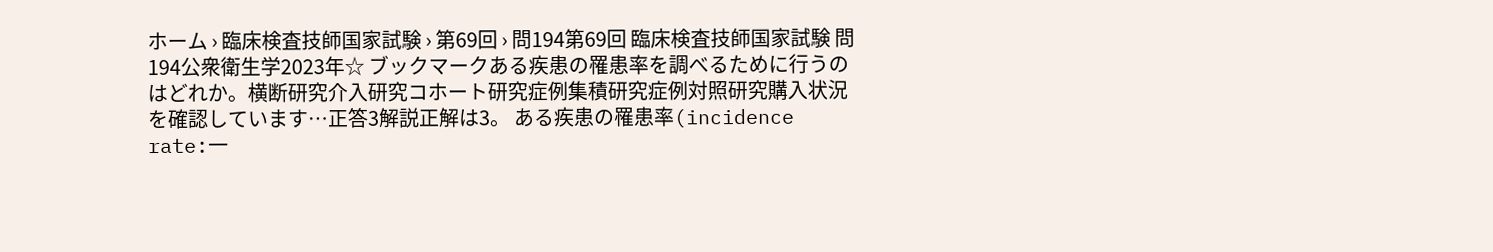ホーム › 臨床検査技師国家試験 › 第69回 › 問194第69回 臨床検査技師国家試験 問194公衆衛生学2023年☆ ブックマークある疾患の罹患率を調べるために行うのはどれか。横断研究介入研究コホート研究症例集積研究症例対照研究購入状況を確認しています…正答3解説正解は3。 ある疾患の罹患率(incidence rate:一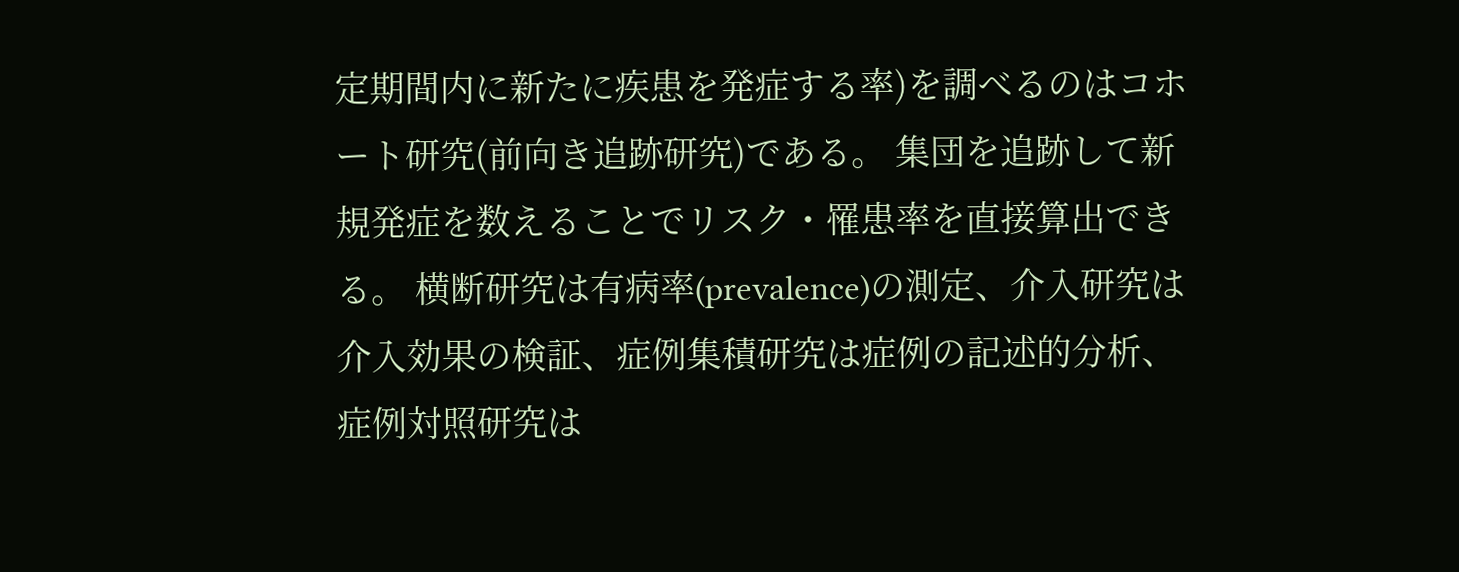定期間内に新たに疾患を発症する率)を調べるのはコホート研究(前向き追跡研究)である。 集団を追跡して新規発症を数えることでリスク・罹患率を直接算出できる。 横断研究は有病率(prevalence)の測定、介入研究は介入効果の検証、症例集積研究は症例の記述的分析、症例対照研究は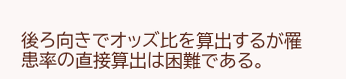後ろ向きでオッズ比を算出するが罹患率の直接算出は困難である。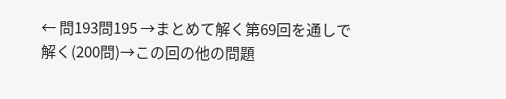← 問193問195 →まとめて解く第69回を通しで解く(200問)→この回の他の問題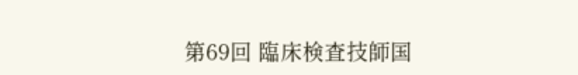第69回 臨床検査技師国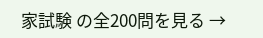家試験 の全200問を見る →